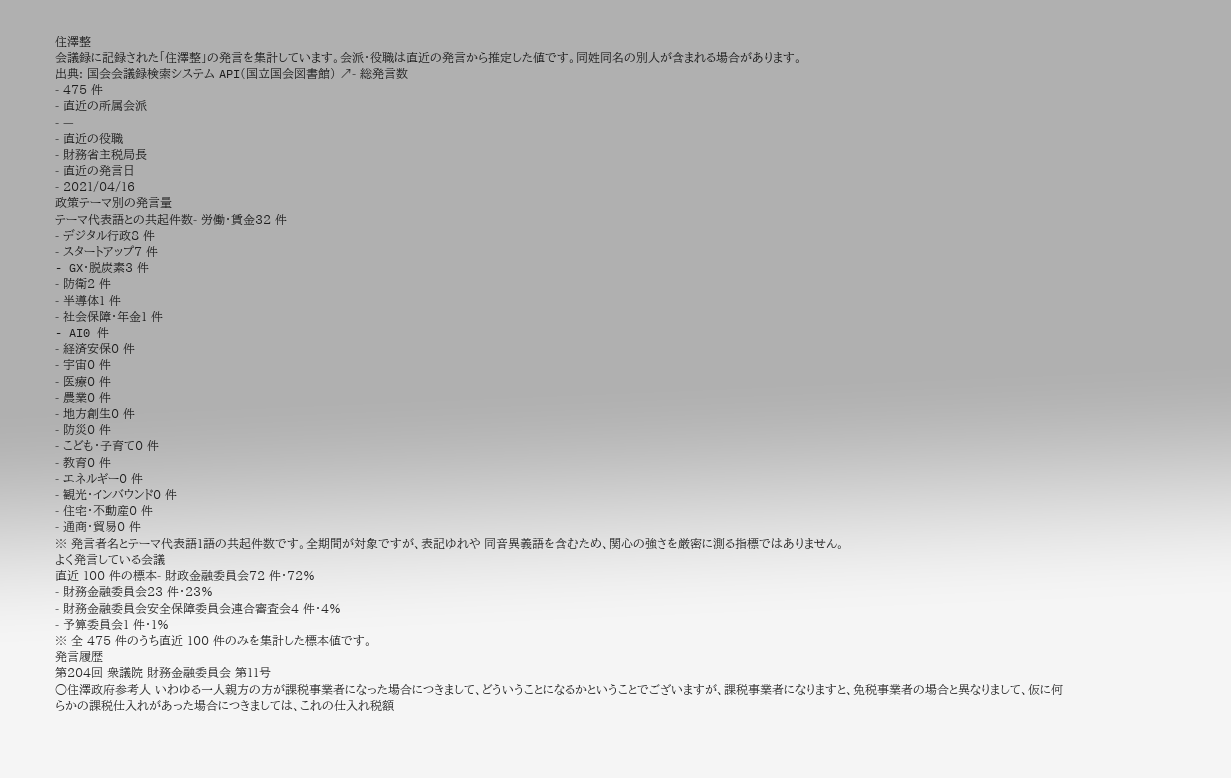住澤整
会議録に記録された「住澤整」の発言を集計しています。会派・役職は直近の発言から推定した値です。同姓同名の別人が含まれる場合があります。
出典: 国会会議録検索システム API(国立国会図書館) ↗- 総発言数
- 475 件
- 直近の所属会派
- —
- 直近の役職
- 財務省主税局長
- 直近の発言日
- 2021/04/16
政策テーマ別の発言量
テーマ代表語との共起件数- 労働・賃金32 件
- デジタル行政8 件
- スタートアップ7 件
- GX・脱炭素3 件
- 防衛2 件
- 半導体1 件
- 社会保障・年金1 件
- AI0 件
- 経済安保0 件
- 宇宙0 件
- 医療0 件
- 農業0 件
- 地方創生0 件
- 防災0 件
- こども・子育て0 件
- 教育0 件
- エネルギー0 件
- 観光・インバウンド0 件
- 住宅・不動産0 件
- 通商・貿易0 件
※ 発言者名とテーマ代表語1語の共起件数です。全期間が対象ですが、表記ゆれや 同音異義語を含むため、関心の強さを厳密に測る指標ではありません。
よく発言している会議
直近 100 件の標本- 財政金融委員会72 件・72%
- 財務金融委員会23 件・23%
- 財務金融委員会安全保障委員会連合審査会4 件・4%
- 予算委員会1 件・1%
※ 全 475 件のうち直近 100 件のみを集計した標本値です。
発言履歴
第204回 衆議院 財務金融委員会 第11号
○住澤政府参考人 いわゆる一人親方の方が課税事業者になった場合につきまして、どういうことになるかということでございますが、課税事業者になりますと、免税事業者の場合と異なりまして、仮に何らかの課税仕入れがあった場合につきましては、これの仕入れ税額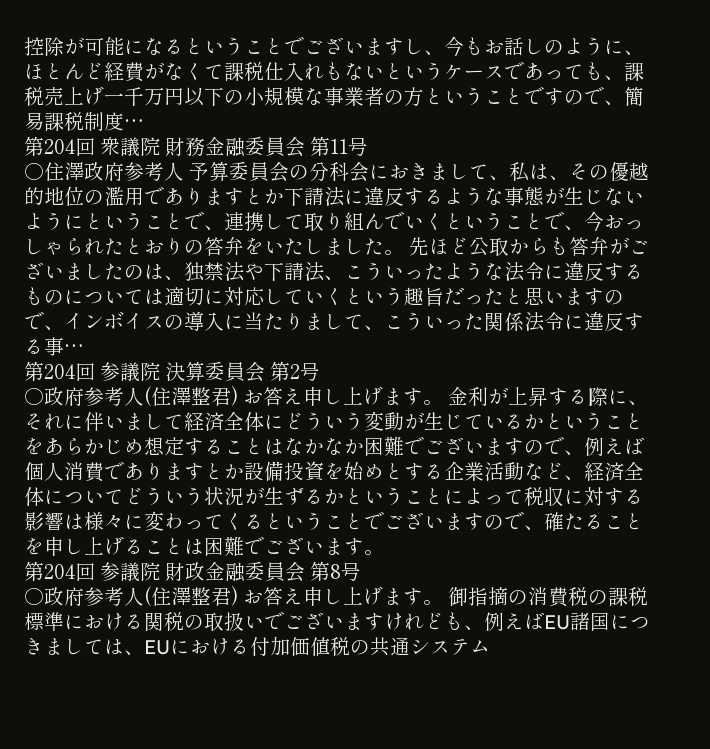控除が可能になるということでございますし、今もお話しのように、ほとんど経費がなくて課税仕入れもないというケースであっても、課税売上げ一千万円以下の小規模な事業者の方ということですので、簡易課税制度…
第204回 衆議院 財務金融委員会 第11号
○住澤政府参考人 予算委員会の分科会におきまして、私は、その優越的地位の濫用でありますとか下請法に違反するような事態が生じないようにということで、連携して取り組んでいくということで、今おっしゃられたとおりの答弁をいたしました。 先ほど公取からも答弁がございましたのは、独禁法や下請法、こういったような法令に違反するものについては適切に対応していくという趣旨だったと思いますので、インボイスの導入に当たりまして、こういった関係法令に違反する事…
第204回 参議院 決算委員会 第2号
○政府参考人(住澤整君) お答え申し上げます。 金利が上昇する際に、それに伴いまして経済全体にどういう変動が生じているかということをあらかじめ想定することはなかなか困難でございますので、例えば個人消費でありますとか設備投資を始めとする企業活動など、経済全体についてどういう状況が生ずるかということによって税収に対する影響は様々に変わってくるということでございますので、確たることを申し上げることは困難でございます。
第204回 参議院 財政金融委員会 第8号
○政府参考人(住澤整君) お答え申し上げます。 御指摘の消費税の課税標準における関税の取扱いでございますけれども、例えばEU諸国につきましては、EUにおける付加価値税の共通システム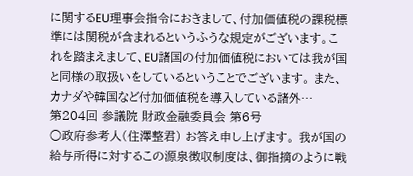に関するEU理事会指令におきまして、付加価値税の課税標準には関税が含まれるというふうな規定がございます。これを踏まえまして、EU諸国の付加価値税においては我が国と同様の取扱いをしているということでございます。 また、カナダや韓国など付加価値税を導入している諸外…
第204回 参議院 財政金融委員会 第6号
○政府参考人(住澤整君) お答え申し上げます。 我が国の給与所得に対するこの源泉徴収制度は、御指摘のように戦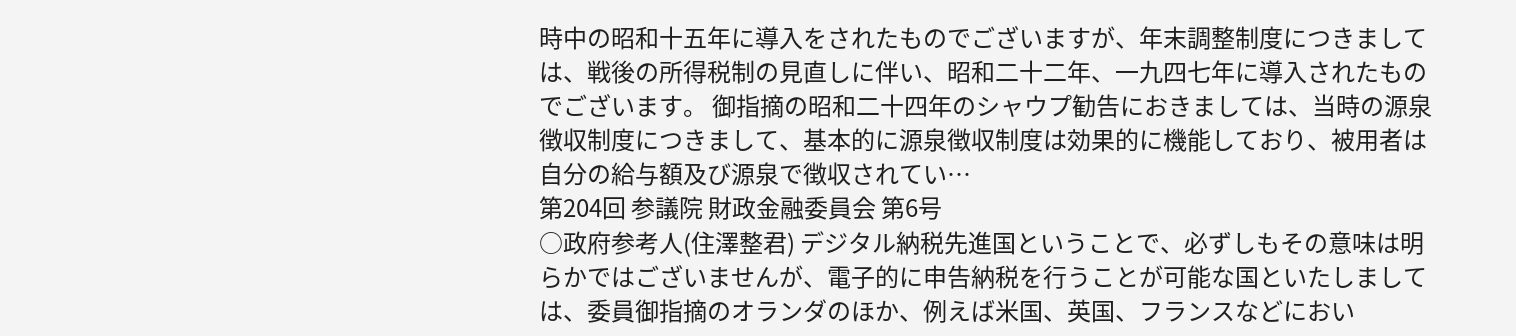時中の昭和十五年に導入をされたものでございますが、年末調整制度につきましては、戦後の所得税制の見直しに伴い、昭和二十二年、一九四七年に導入されたものでございます。 御指摘の昭和二十四年のシャウプ勧告におきましては、当時の源泉徴収制度につきまして、基本的に源泉徴収制度は効果的に機能しており、被用者は自分の給与額及び源泉で徴収されてい…
第204回 参議院 財政金融委員会 第6号
○政府参考人(住澤整君) デジタル納税先進国ということで、必ずしもその意味は明らかではございませんが、電子的に申告納税を行うことが可能な国といたしましては、委員御指摘のオランダのほか、例えば米国、英国、フランスなどにおい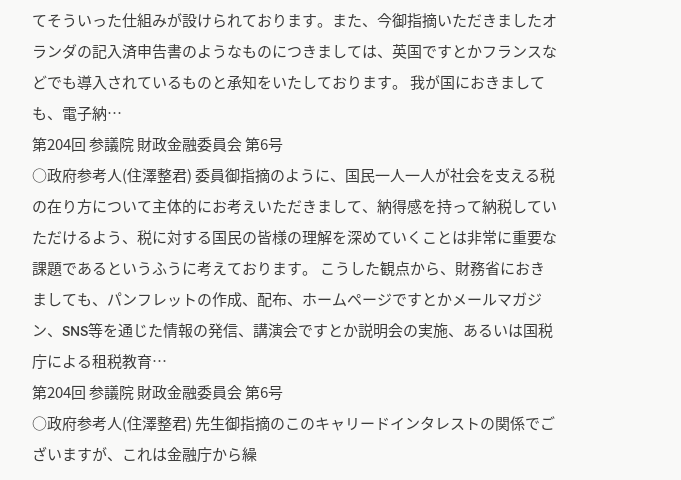てそういった仕組みが設けられております。また、今御指摘いただきましたオランダの記入済申告書のようなものにつきましては、英国ですとかフランスなどでも導入されているものと承知をいたしております。 我が国におきましても、電子納…
第204回 参議院 財政金融委員会 第6号
○政府参考人(住澤整君) 委員御指摘のように、国民一人一人が社会を支える税の在り方について主体的にお考えいただきまして、納得感を持って納税していただけるよう、税に対する国民の皆様の理解を深めていくことは非常に重要な課題であるというふうに考えております。 こうした観点から、財務省におきましても、パンフレットの作成、配布、ホームページですとかメールマガジン、SNS等を通じた情報の発信、講演会ですとか説明会の実施、あるいは国税庁による租税教育…
第204回 参議院 財政金融委員会 第6号
○政府参考人(住澤整君) 先生御指摘のこのキャリードインタレストの関係でございますが、これは金融庁から繰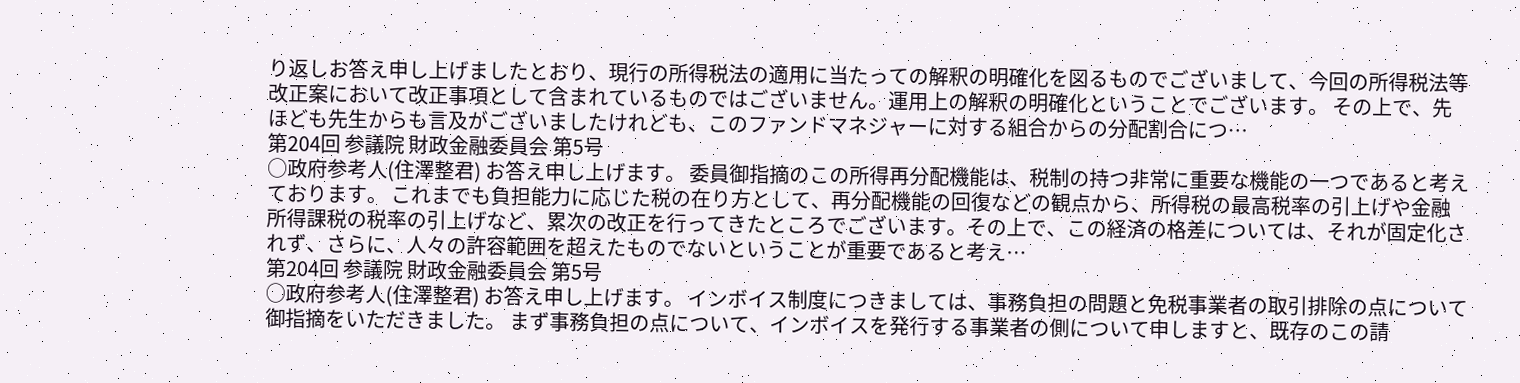り返しお答え申し上げましたとおり、現行の所得税法の適用に当たっての解釈の明確化を図るものでございまして、今回の所得税法等改正案において改正事項として含まれているものではございません。運用上の解釈の明確化ということでございます。 その上で、先ほども先生からも言及がございましたけれども、このファンドマネジャーに対する組合からの分配割合につ…
第204回 参議院 財政金融委員会 第5号
○政府参考人(住澤整君) お答え申し上げます。 委員御指摘のこの所得再分配機能は、税制の持つ非常に重要な機能の一つであると考えております。 これまでも負担能力に応じた税の在り方として、再分配機能の回復などの観点から、所得税の最高税率の引上げや金融所得課税の税率の引上げなど、累次の改正を行ってきたところでございます。その上で、この経済の格差については、それが固定化されず、さらに、人々の許容範囲を超えたものでないということが重要であると考え…
第204回 参議院 財政金融委員会 第5号
○政府参考人(住澤整君) お答え申し上げます。 インボイス制度につきましては、事務負担の問題と免税事業者の取引排除の点について御指摘をいただきました。 まず事務負担の点について、インボイスを発行する事業者の側について申しますと、既存のこの請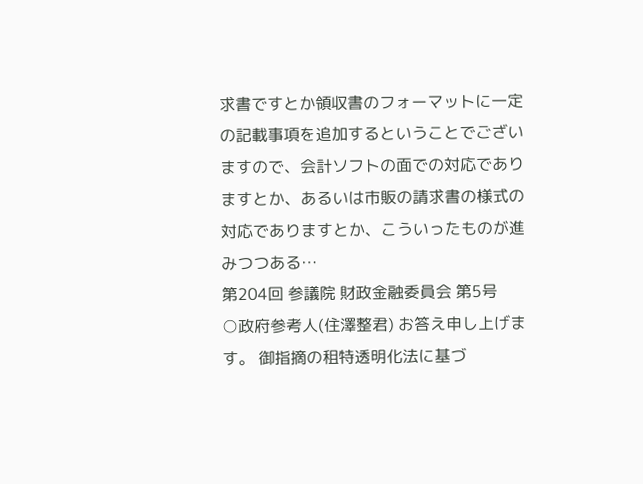求書ですとか領収書のフォーマットに一定の記載事項を追加するということでございますので、会計ソフトの面での対応でありますとか、あるいは市販の請求書の様式の対応でありますとか、こういったものが進みつつある…
第204回 参議院 財政金融委員会 第5号
○政府参考人(住澤整君) お答え申し上げます。 御指摘の租特透明化法に基づ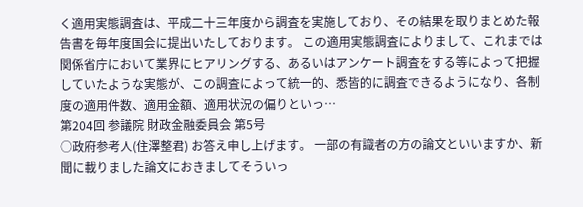く適用実態調査は、平成二十三年度から調査を実施しており、その結果を取りまとめた報告書を毎年度国会に提出いたしております。 この適用実態調査によりまして、これまでは関係省庁において業界にヒアリングする、あるいはアンケート調査をする等によって把握していたような実態が、この調査によって統一的、悉皆的に調査できるようになり、各制度の適用件数、適用金額、適用状況の偏りといっ…
第204回 参議院 財政金融委員会 第5号
○政府参考人(住澤整君) お答え申し上げます。 一部の有識者の方の論文といいますか、新聞に載りました論文におきましてそういっ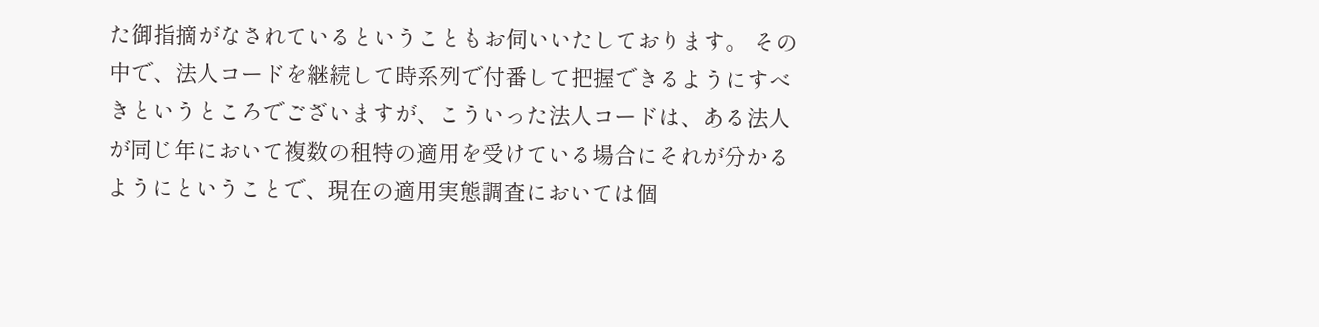た御指摘がなされているということもお伺いいたしております。 その中で、法人コードを継続して時系列で付番して把握できるようにすべきというところでございますが、こういった法人コードは、ある法人が同じ年において複数の租特の適用を受けている場合にそれが分かるようにということで、現在の適用実態調査においては個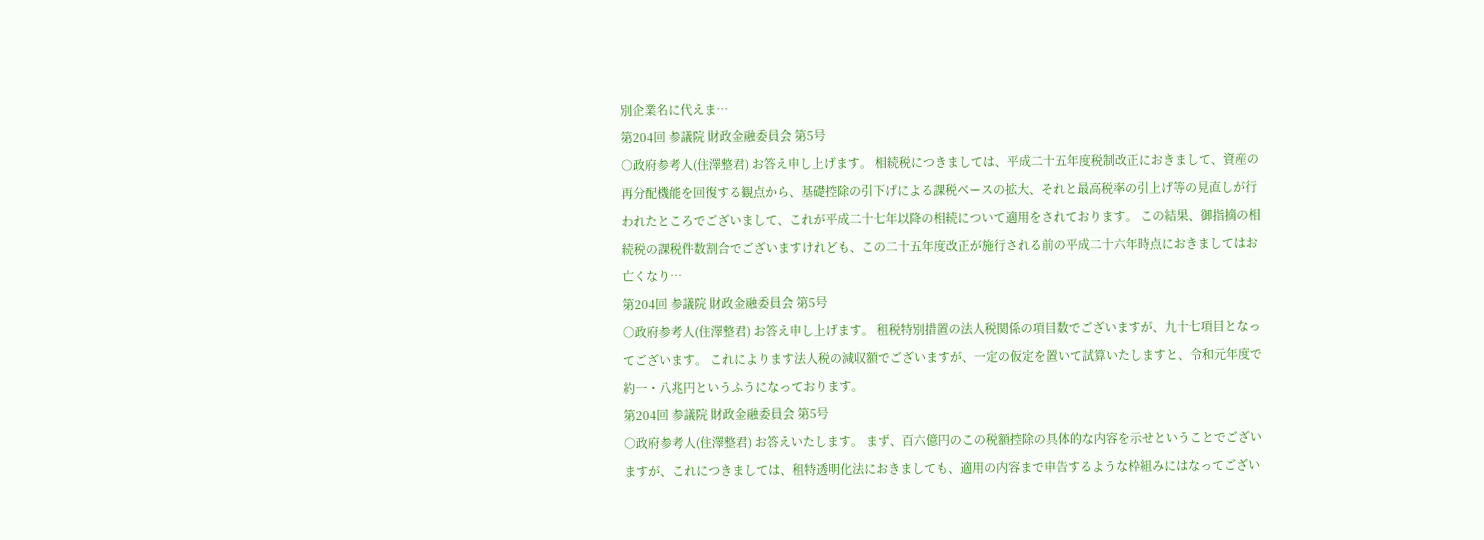別企業名に代えま…
第204回 参議院 財政金融委員会 第5号
○政府参考人(住澤整君) お答え申し上げます。 相続税につきましては、平成二十五年度税制改正におきまして、資産の再分配機能を回復する観点から、基礎控除の引下げによる課税ベースの拡大、それと最高税率の引上げ等の見直しが行われたところでございまして、これが平成二十七年以降の相続について適用をされております。 この結果、御指摘の相続税の課税件数割合でございますけれども、この二十五年度改正が施行される前の平成二十六年時点におきましてはお亡くなり…
第204回 参議院 財政金融委員会 第5号
○政府参考人(住澤整君) お答え申し上げます。 租税特別措置の法人税関係の項目数でございますが、九十七項目となってございます。 これによります法人税の減収額でございますが、一定の仮定を置いて試算いたしますと、令和元年度で約一・八兆円というふうになっております。
第204回 参議院 財政金融委員会 第5号
○政府参考人(住澤整君) お答えいたします。 まず、百六億円のこの税額控除の具体的な内容を示せということでございますが、これにつきましては、租特透明化法におきましても、適用の内容まで申告するような枠組みにはなってござい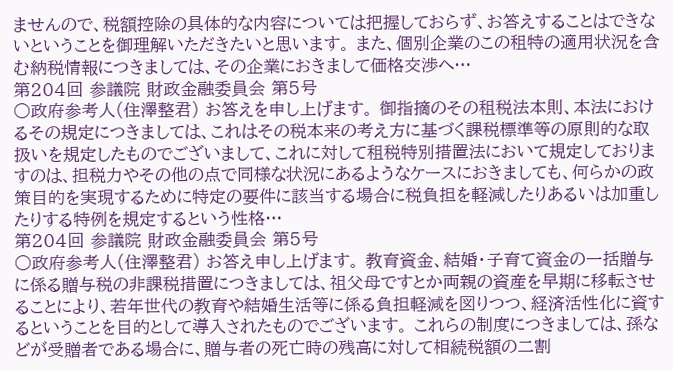ませんので、税額控除の具体的な内容については把握しておらず、お答えすることはできないということを御理解いただきたいと思います。 また、個別企業のこの租特の適用状況を含む納税情報につきましては、その企業におきまして価格交渉へ…
第204回 参議院 財政金融委員会 第5号
○政府参考人(住澤整君) お答えを申し上げます。 御指摘のその租税法本則、本法におけるその規定につきましては、これはその税本来の考え方に基づく課税標準等の原則的な取扱いを規定したものでございまして、これに対して租税特別措置法において規定しておりますのは、担税力やその他の点で同様な状況にあるようなケースにおきましても、何らかの政策目的を実現するために特定の要件に該当する場合に税負担を軽減したりあるいは加重したりする特例を規定するという性格…
第204回 参議院 財政金融委員会 第5号
○政府参考人(住澤整君) お答え申し上げます。 教育資金、結婚・子育て資金の一括贈与に係る贈与税の非課税措置につきましては、祖父母ですとか両親の資産を早期に移転させることにより、若年世代の教育や結婚生活等に係る負担軽減を図りつつ、経済活性化に資するということを目的として導入されたものでございます。 これらの制度につきましては、孫などが受贈者である場合に、贈与者の死亡時の残高に対して相続税額の二割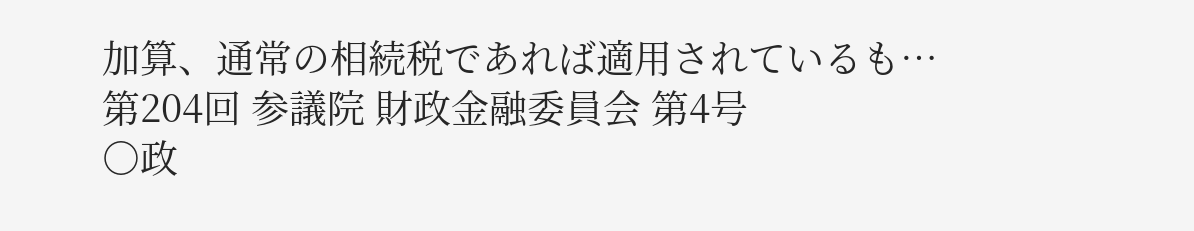加算、通常の相続税であれば適用されているも…
第204回 参議院 財政金融委員会 第4号
○政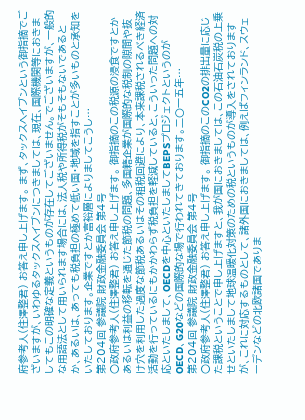府参考人(住澤整君) お答え申し上げます。 まず、タックスヘイブンという御指摘でございますが、いわゆるタックスヘイブンにつきましては、現在、国際機関等におきましてもこの明確な定義というものが存在してございません。でございますが、一般的な用語法として用いられます場合には、法人税や所得税がそもそもないであるとか、あるいは、あっても税負担の極めて低い国・地域を指すことが多いものと承知をいたしております。企業ですとか富裕層によりましてこうし…
第204回 参議院 財政金融委員会 第4号
○政府参考人(住澤整君) お答え申し上げます。 御指摘のこの税源の浸食ですとかあるいは利益の移転を通じた節税の問題、多国籍企業が国際的な税制の隙間や抜け穴を利用した過度な節税あるいはその租税回避により、本来課税されるべき経済活動を行っているにもかかわらず税負担を軽減していると、こういった問題への対応といたしまして、OECDを中心といたしましてBEPSプロジェクトというのがOECD、G20などの国際的な場で行われてきております。二〇一五年…
第204回 参議院 財政金融委員会 第4号
○政府参考人(住澤整君) お答え申し上げます。 御指摘のこのCO2の排出量に応じた課税ということで申し上げますと、我が国におきましては、この石油石炭税の上乗せといたしまして地球温暖化対策のための税というものが導入をされておりますが、これに対応するものとして、諸外国におきましては、例えばフィンランド、スウェーデンなどの北欧諸国でありま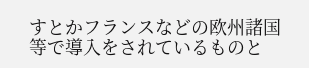すとかフランスなどの欧州諸国等で導入をされているものと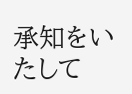承知をいたして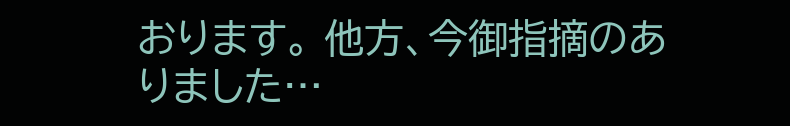おります。 他方、今御指摘のありました…